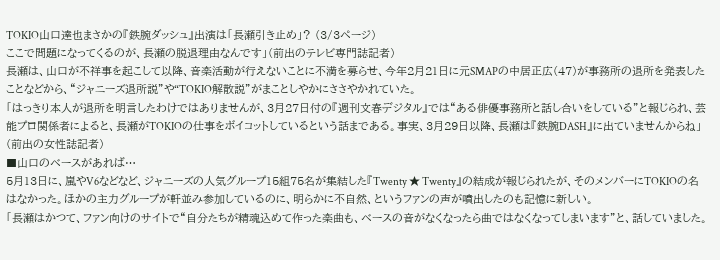TOKIO山口達也まさかの『鉄腕ダッシュ』出演は「長瀬引き止め」? (3/3ページ)
ここで問題になってくるのが、長瀬の脱退理由なんです」(前出のテレビ専門誌記者)
長瀬は、山口が不祥事を起こして以降、音楽活動が行えないことに不満を募らせ、今年2月21日に元SMAPの中居正広(47)が事務所の退所を発表したことなどから、“ジャニーズ退所説”や“TOKIO解散説”がまことしやかにささやかれていた。
「はっきり本人が退所を明言したわけではありませんが、3月27日付の『週刊文春デジタル』では“ある俳優事務所と話し合いをしている”と報じられ、芸能プロ関係者によると、長瀬がTOKIOの仕事をボイコットしているという話まである。事実、3月29日以降、長瀬は『鉄腕DASH』に出ていませんからね」(前出の女性誌記者)
■山口のベースがあれば…
5月13日に、嵐やV6などなど、ジャニーズの人気グループ15組75名が集結した『Twenty ★ Twenty』の結成が報じられたが、そのメンバーにTOKIOの名はなかった。ほかの主力グループが軒並み参加しているのに、明らかに不自然、というファンの声が噴出したのも記憶に新しい。
「長瀬はかつて、ファン向けのサイトで“自分たちが精魂込めて作った楽曲も、ベースの音がなくなったら曲ではなくなってしまいます”と、話していました。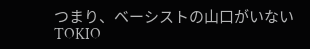つまり、ベーシストの山口がいないTOKIO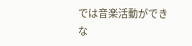では音楽活動ができな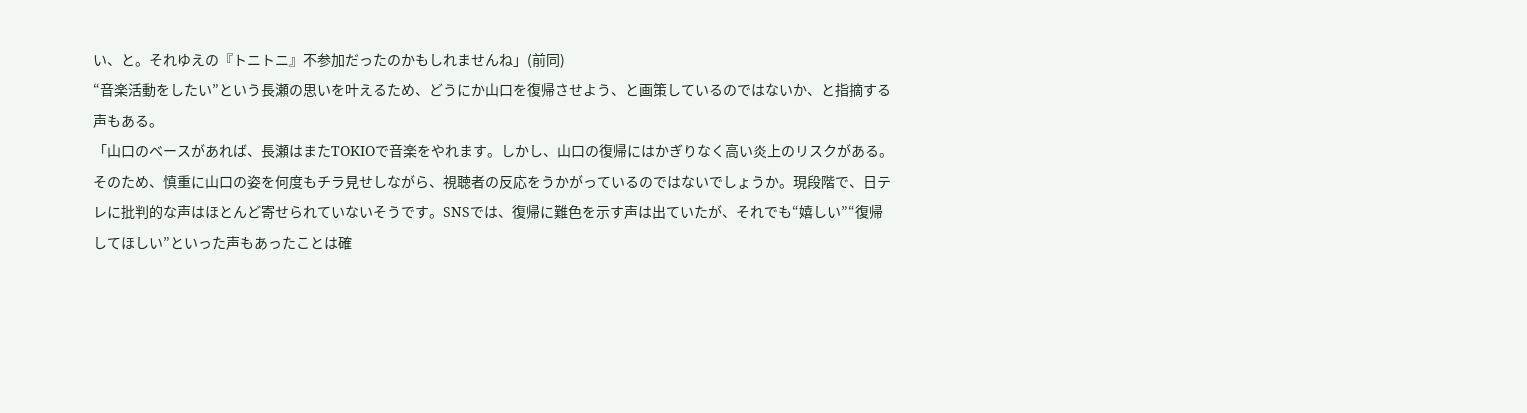い、と。それゆえの『トニトニ』不参加だったのかもしれませんね」(前同)
“音楽活動をしたい”という長瀬の思いを叶えるため、どうにか山口を復帰させよう、と画策しているのではないか、と指摘する声もある。
「山口のベースがあれば、長瀬はまたTOKIOで音楽をやれます。しかし、山口の復帰にはかぎりなく高い炎上のリスクがある。そのため、慎重に山口の姿を何度もチラ見せしながら、視聴者の反応をうかがっているのではないでしょうか。現段階で、日テレに批判的な声はほとんど寄せられていないそうです。SNSでは、復帰に難色を示す声は出ていたが、それでも“嬉しい”“復帰してほしい”といった声もあったことは確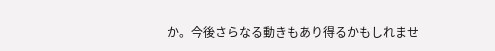か。今後さらなる動きもあり得るかもしれませ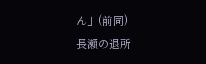ん」(前同)
長瀬の退所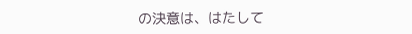の決意は、はたして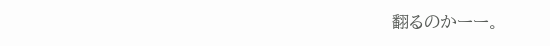翻るのかーー。